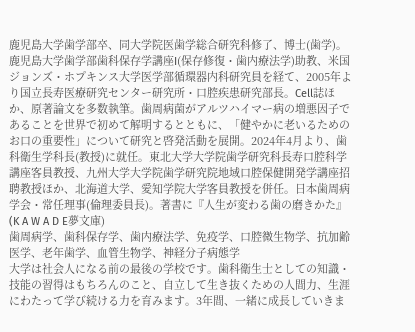鹿児島大学歯学部卒、同大学院医歯学総合研究科修了、博士(歯学)。鹿児島大学歯学部歯科保存学講座I(保存修復・歯内療法学)助教、米国ジョンズ・ホプキンス大学医学部循環器内科研究員を経て、2005年より国立長寿医療研究センター研究所・口腔疾患研究部長。Cell誌ほか、原著論文を多数執筆。歯周病菌がアルツハイマー病の増悪因子であることを世界で初めて解明するとともに、「健やかに老いるためのお口の重要性」について研究と啓発活動を展開。2024年4月より、歯科衛生学科長(教授)に就任。東北大学大学院歯学研究科長寿口腔科学講座客員教授、九州大学大学院歯学研究院地域口腔保健開発学講座招聘教授ほか、北海道大学、愛知学院大学客員教授を併任。日本歯周病学会・常任理事(倫理委員長)。著書に『人生が変わる歯の磨きかた』(K A W A D E夢文庫)
歯周病学、歯科保存学、歯内療法学、免疫学、口腔微生物学、抗加齢医学、老年歯学、血管生物学、神経分子病態学
大学は社会人になる前の最後の学校です。歯科衛生士としての知識・技能の習得はもちろんのこと、自立して生き抜くための人間力、生涯にわたって学び続ける力を育みます。3年間、一緒に成長していきま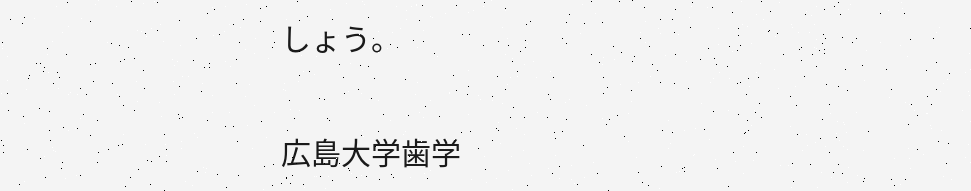しょう。

広島大学歯学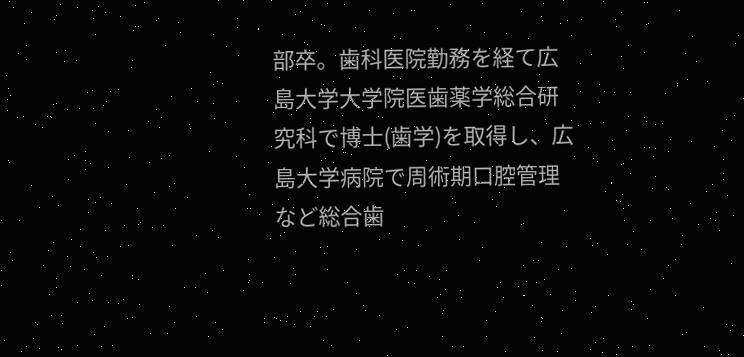部卒。歯科医院勤務を経て広島大学大学院医歯薬学総合研究科で博士(歯学)を取得し、広島大学病院で周術期口腔管理など総合歯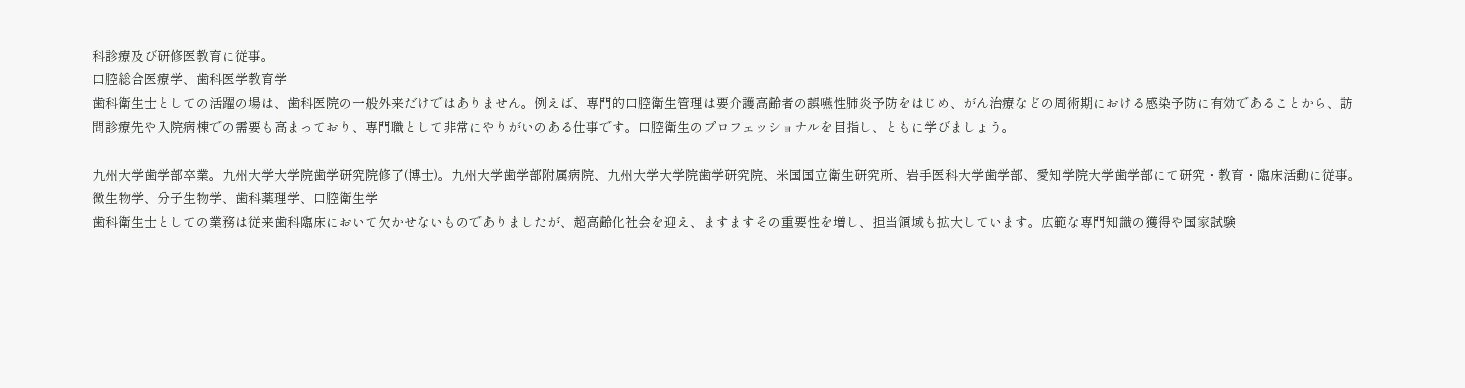科診療及び研修医教育に従事。
口腔総合医療学、歯科医学教育学
歯科衛生士としての活躍の場は、歯科医院の一般外来だけではありません。例えば、専門的口腔衛生管理は要介護高齢者の誤嚥性肺炎予防をはじめ、がん治療などの周術期における感染予防に有効であることから、訪問診療先や入院病棟での需要も高まっており、専門職として非常にやりがいのある仕事です。口腔衛生のプロフェッショナルを目指し、ともに学びましょう。

九州大学歯学部卒業。九州大学大学院歯学研究院修了(博士)。九州大学歯学部附属病院、九州大学大学院歯学研究院、米国国立衛生研究所、岩手医科大学歯学部、愛知学院大学歯学部にて研究・教育・臨床活動に従事。
微生物学、分子生物学、歯科薬理学、口腔衛生学
歯科衛生士としての業務は従来歯科臨床において欠かせないものでありましたが、超高齢化社会を迎え、ますますその重要性を増し、担当領域も拡大しています。広範な専門知識の獲得や国家試験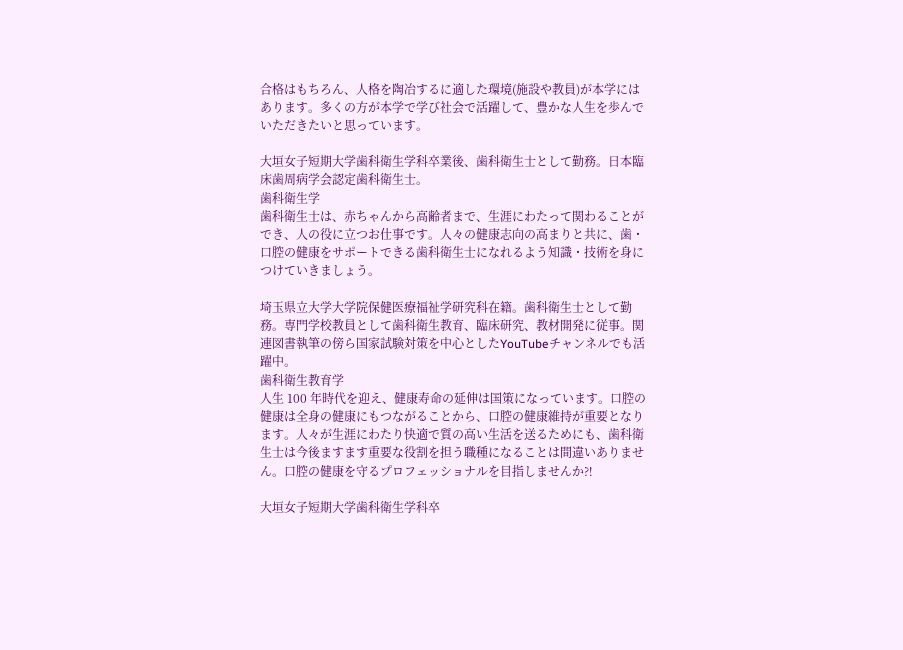合格はもちろん、人格を陶冶するに適した環境(施設や教員)が本学にはあります。多くの方が本学で学び社会で活躍して、豊かな人生を歩んでいただきたいと思っています。

大垣女子短期大学歯科衛生学科卒業後、歯科衛生士として勤務。日本臨床歯周病学会認定歯科衛生士。
歯科衛生学
歯科衛生士は、赤ちゃんから高齢者まで、生涯にわたって関わることができ、人の役に立つお仕事です。人々の健康志向の高まりと共に、歯・口腔の健康をサポートできる歯科衛生士になれるよう知識・技術を身につけていきましょう。

埼玉県立大学大学院保健医療福祉学研究科在籍。歯科衛生士として勤務。専門学校教員として歯科衛生教育、臨床研究、教材開発に従事。関連図書執筆の傍ら国家試験対策を中心としたYouTubeチャンネルでも活躍中。
歯科衛生教育学
人生 100 年時代を迎え、健康寿命の延伸は国策になっています。口腔の健康は全身の健康にもつながることから、口腔の健康維持が重要となります。人々が生涯にわたり快適で質の高い生活を送るためにも、歯科衛生士は今後ますます重要な役割を担う職種になることは間違いありません。口腔の健康を守るプロフェッショナルを目指しませんか⁈

大垣女子短期大学歯科衛生学科卒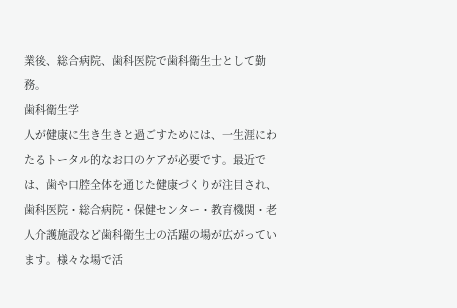業後、総合病院、歯科医院で歯科衛生士として勤務。
歯科衛生学
人が健康に生き生きと過ごすためには、一生涯にわたるトータル的なお口のケアが必要です。最近では、歯や口腔全体を通じた健康づくりが注目され、歯科医院・総合病院・保健センター・教育機関・老人介護施設など歯科衛生士の活躍の場が広がっています。様々な場で活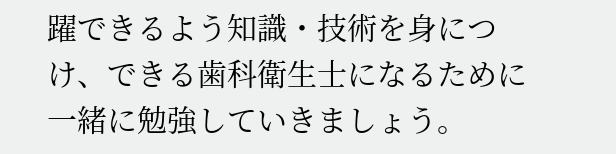躍できるよう知識・技術を身につけ、できる歯科衛生士になるために一緒に勉強していきましょう。